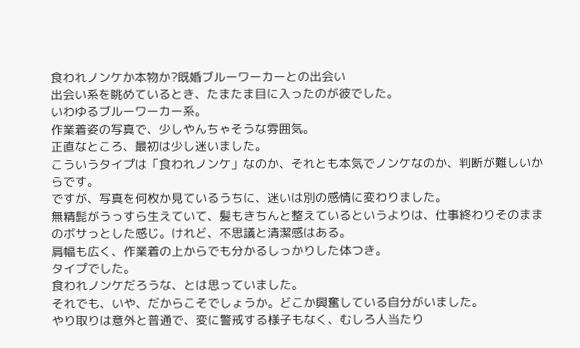食われノンケか本物か?既婚ブルーワーカーとの出会い
出会い系を眺めているとき、たまたま目に入ったのが彼でした。
いわゆるブルーワーカー系。
作業着姿の写真で、少しやんちゃそうな雰囲気。
正直なところ、最初は少し迷いました。
こういうタイプは「食われノンケ」なのか、それとも本気でノンケなのか、判断が難しいからです。
ですが、写真を何枚か見ているうちに、迷いは別の感情に変わりました。
無精髭がうっすら生えていて、髪もきちんと整えているというよりは、仕事終わりそのままのボサっとした感じ。けれど、不思議と清潔感はある。
肩幅も広く、作業着の上からでも分かるしっかりした体つき。
タイプでした。
食われノンケだろうな、とは思っていました。
それでも、いや、だからこそでしょうか。どこか興奮している自分がいました。
やり取りは意外と普通で、変に警戒する様子もなく、むしろ人当たり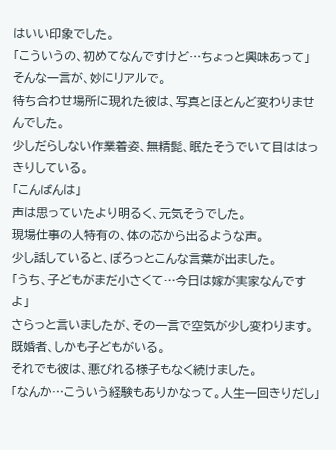はいい印象でした。
「こういうの、初めてなんですけど…ちょっと興味あって」
そんな一言が、妙にリアルで。
待ち合わせ場所に現れた彼は、写真とほとんど変わりませんでした。
少しだらしない作業着姿、無精髭、眠たそうでいて目ははっきりしている。
「こんばんは」
声は思っていたより明るく、元気そうでした。
現場仕事の人特有の、体の芯から出るような声。
少し話していると、ぽろっとこんな言葉が出ました。
「うち、子どもがまだ小さくて…今日は嫁が実家なんですよ」
さらっと言いましたが、その一言で空気が少し変わります。
既婚者、しかも子どもがいる。
それでも彼は、悪びれる様子もなく続けました。
「なんか…こういう経験もありかなって。人生一回きりだし」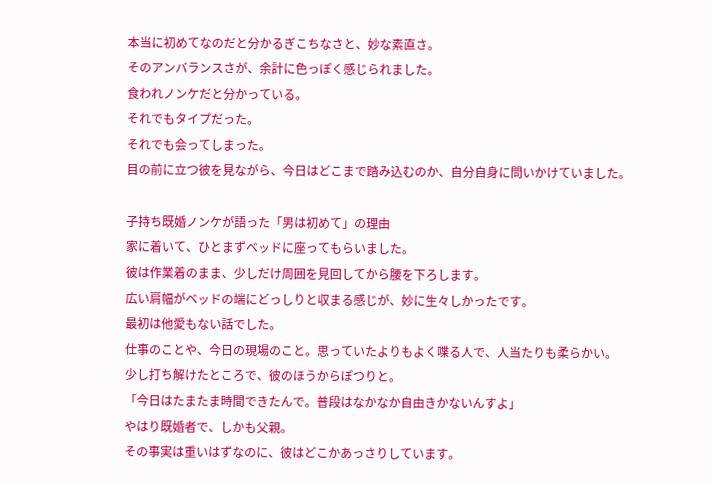本当に初めてなのだと分かるぎこちなさと、妙な素直さ。
そのアンバランスさが、余計に色っぽく感じられました。
食われノンケだと分かっている。
それでもタイプだった。
それでも会ってしまった。
目の前に立つ彼を見ながら、今日はどこまで踏み込むのか、自分自身に問いかけていました。

子持ち既婚ノンケが語った「男は初めて」の理由
家に着いて、ひとまずベッドに座ってもらいました。
彼は作業着のまま、少しだけ周囲を見回してから腰を下ろします。
広い肩幅がベッドの端にどっしりと収まる感じが、妙に生々しかったです。
最初は他愛もない話でした。
仕事のことや、今日の現場のこと。思っていたよりもよく喋る人で、人当たりも柔らかい。
少し打ち解けたところで、彼のほうからぽつりと。
「今日はたまたま時間できたんで。普段はなかなか自由きかないんすよ」
やはり既婚者で、しかも父親。
その事実は重いはずなのに、彼はどこかあっさりしています。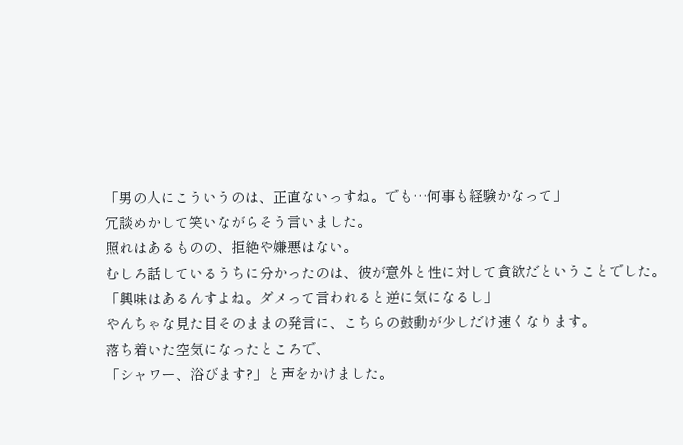「男の人にこういうのは、正直ないっすね。でも…何事も経験かなって」
冗談めかして笑いながらそう言いました。
照れはあるものの、拒絶や嫌悪はない。
むしろ話しているうちに分かったのは、彼が意外と性に対して貪欲だということでした。
「興味はあるんすよね。ダメって言われると逆に気になるし」
やんちゃな見た目そのままの発言に、こちらの鼓動が少しだけ速くなります。
落ち着いた空気になったところで、
「シャワー、浴びます?」と声をかけました。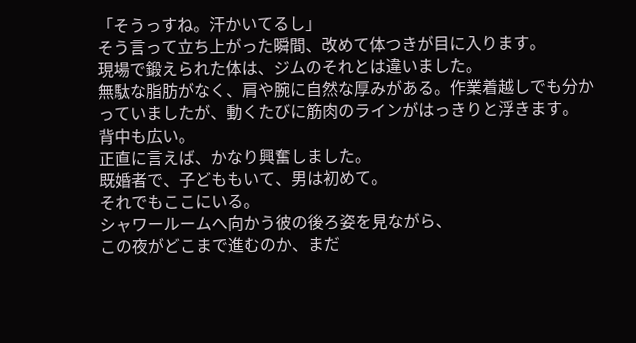「そうっすね。汗かいてるし」
そう言って立ち上がった瞬間、改めて体つきが目に入ります。
現場で鍛えられた体は、ジムのそれとは違いました。
無駄な脂肪がなく、肩や腕に自然な厚みがある。作業着越しでも分かっていましたが、動くたびに筋肉のラインがはっきりと浮きます。
背中も広い。
正直に言えば、かなり興奮しました。
既婚者で、子どももいて、男は初めて。
それでもここにいる。
シャワールームへ向かう彼の後ろ姿を見ながら、
この夜がどこまで進むのか、まだ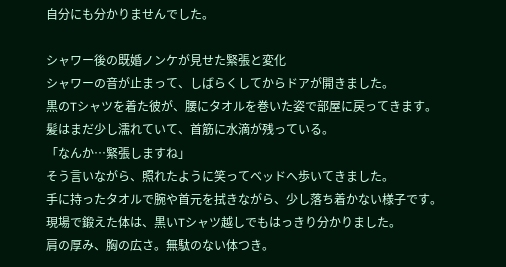自分にも分かりませんでした。

シャワー後の既婚ノンケが見せた緊張と変化
シャワーの音が止まって、しばらくしてからドアが開きました。
黒のTシャツを着た彼が、腰にタオルを巻いた姿で部屋に戻ってきます。
髪はまだ少し濡れていて、首筋に水滴が残っている。
「なんか…緊張しますね」
そう言いながら、照れたように笑ってベッドへ歩いてきました。
手に持ったタオルで腕や首元を拭きながら、少し落ち着かない様子です。
現場で鍛えた体は、黒いTシャツ越しでもはっきり分かりました。
肩の厚み、胸の広さ。無駄のない体つき。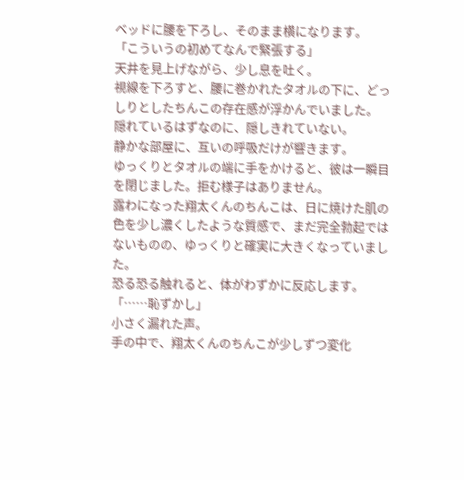ベッドに腰を下ろし、そのまま横になります。
「こういうの初めてなんで緊張する」
天井を見上げながら、少し息を吐く。
視線を下ろすと、腰に巻かれたタオルの下に、どっしりとしたちんこの存在感が浮かんでいました。
隠れているはずなのに、隠しきれていない。
静かな部屋に、互いの呼吸だけが響きます。
ゆっくりとタオルの端に手をかけると、彼は一瞬目を閉じました。拒む様子はありません。
露わになった翔太くんのちんこは、日に焼けた肌の色を少し濃くしたような質感で、まだ完全勃起ではないものの、ゆっくりと確実に大きくなっていました。
恐る恐る触れると、体がわずかに反応します。
「……恥ずかし」
小さく漏れた声。
手の中で、翔太くんのちんこが少しずつ変化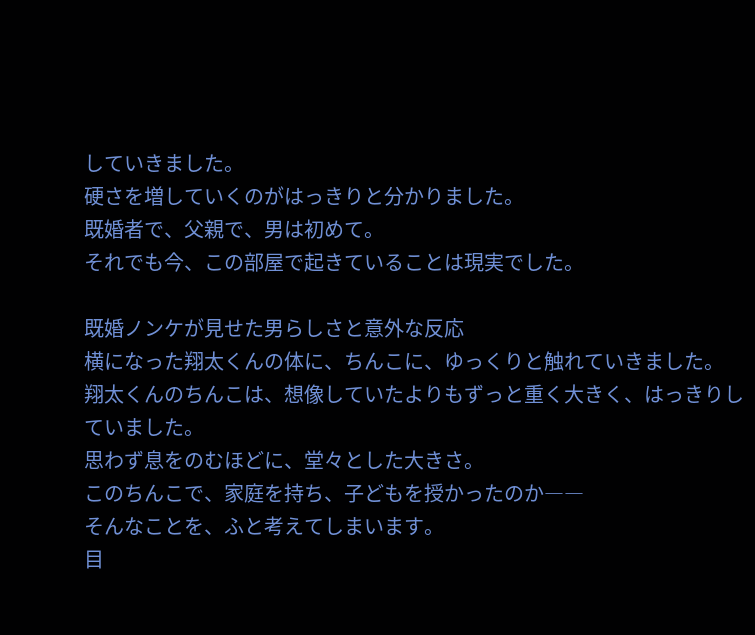していきました。
硬さを増していくのがはっきりと分かりました。
既婚者で、父親で、男は初めて。
それでも今、この部屋で起きていることは現実でした。

既婚ノンケが見せた男らしさと意外な反応
横になった翔太くんの体に、ちんこに、ゆっくりと触れていきました。
翔太くんのちんこは、想像していたよりもずっと重く大きく、はっきりしていました。
思わず息をのむほどに、堂々とした大きさ。
このちんこで、家庭を持ち、子どもを授かったのか――
そんなことを、ふと考えてしまいます。
目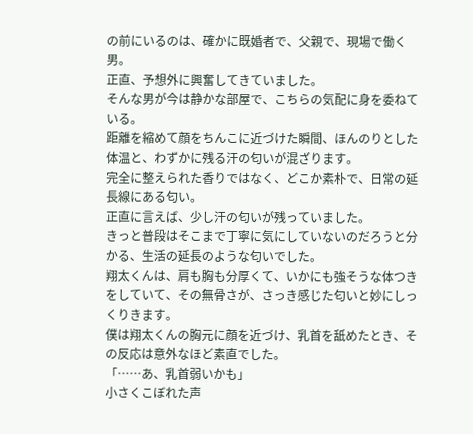の前にいるのは、確かに既婚者で、父親で、現場で働く男。
正直、予想外に興奮してきていました。
そんな男が今は静かな部屋で、こちらの気配に身を委ねている。
距離を縮めて顔をちんこに近づけた瞬間、ほんのりとした体温と、わずかに残る汗の匂いが混ざります。
完全に整えられた香りではなく、どこか素朴で、日常の延長線にある匂い。
正直に言えば、少し汗の匂いが残っていました。
きっと普段はそこまで丁寧に気にしていないのだろうと分かる、生活の延長のような匂いでした。
翔太くんは、肩も胸も分厚くて、いかにも強そうな体つきをしていて、その無骨さが、さっき感じた匂いと妙にしっくりきます。
僕は翔太くんの胸元に顔を近づけ、乳首を舐めたとき、その反応は意外なほど素直でした。
「……あ、乳首弱いかも」
小さくこぼれた声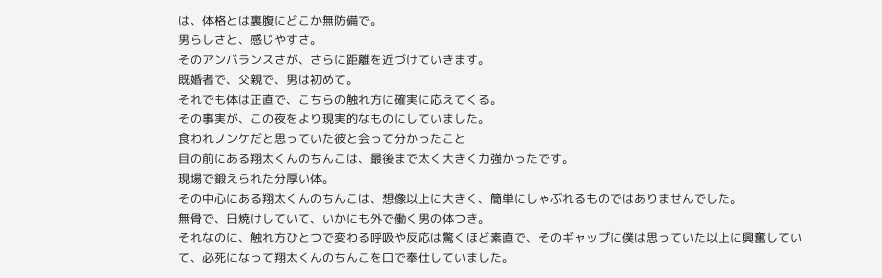は、体格とは裏腹にどこか無防備で。
男らしさと、感じやすさ。
そのアンバランスさが、さらに距離を近づけていきます。
既婚者で、父親で、男は初めて。
それでも体は正直で、こちらの触れ方に確実に応えてくる。
その事実が、この夜をより現実的なものにしていました。
食われノンケだと思っていた彼と会って分かったこと
目の前にある翔太くんのちんこは、最後まで太く大きく力強かったです。
現場で鍛えられた分厚い体。
その中心にある翔太くんのちんこは、想像以上に大きく、簡単にしゃぶれるものではありませんでした。
無骨で、日焼けしていて、いかにも外で働く男の体つき。
それなのに、触れ方ひとつで変わる呼吸や反応は驚くほど素直で、そのギャップに僕は思っていた以上に興奮していて、必死になって翔太くんのちんこを口で奉仕していました。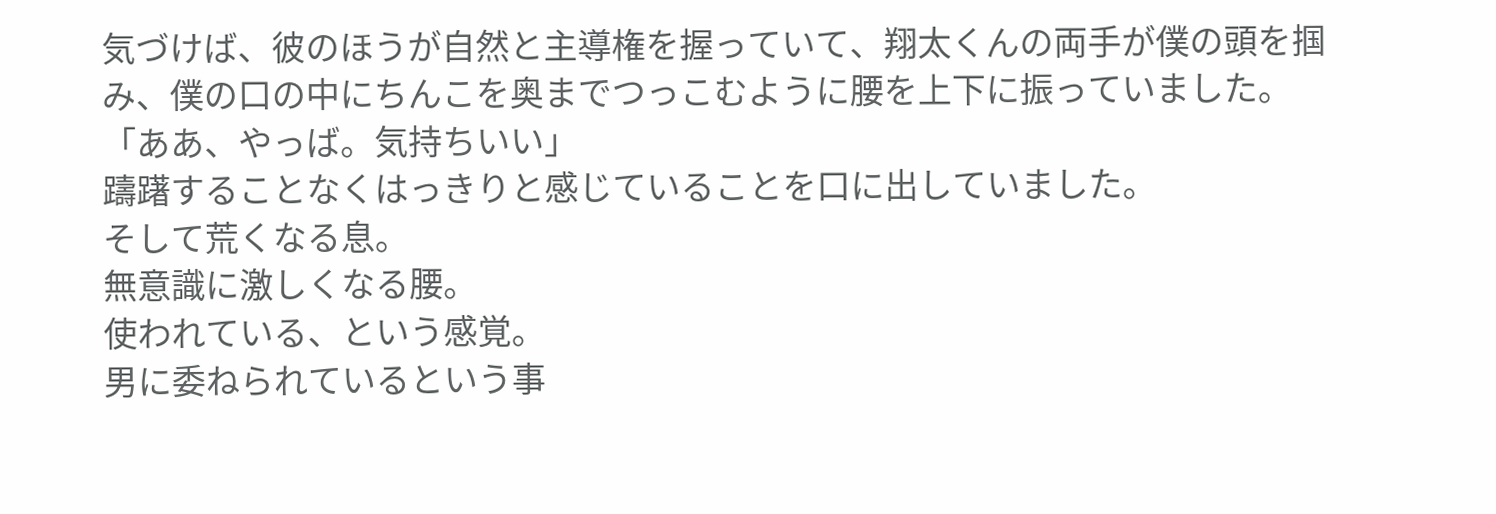気づけば、彼のほうが自然と主導権を握っていて、翔太くんの両手が僕の頭を掴み、僕の口の中にちんこを奥までつっこむように腰を上下に振っていました。
「ああ、やっば。気持ちいい」
躊躇することなくはっきりと感じていることを口に出していました。
そして荒くなる息。
無意識に激しくなる腰。
使われている、という感覚。
男に委ねられているという事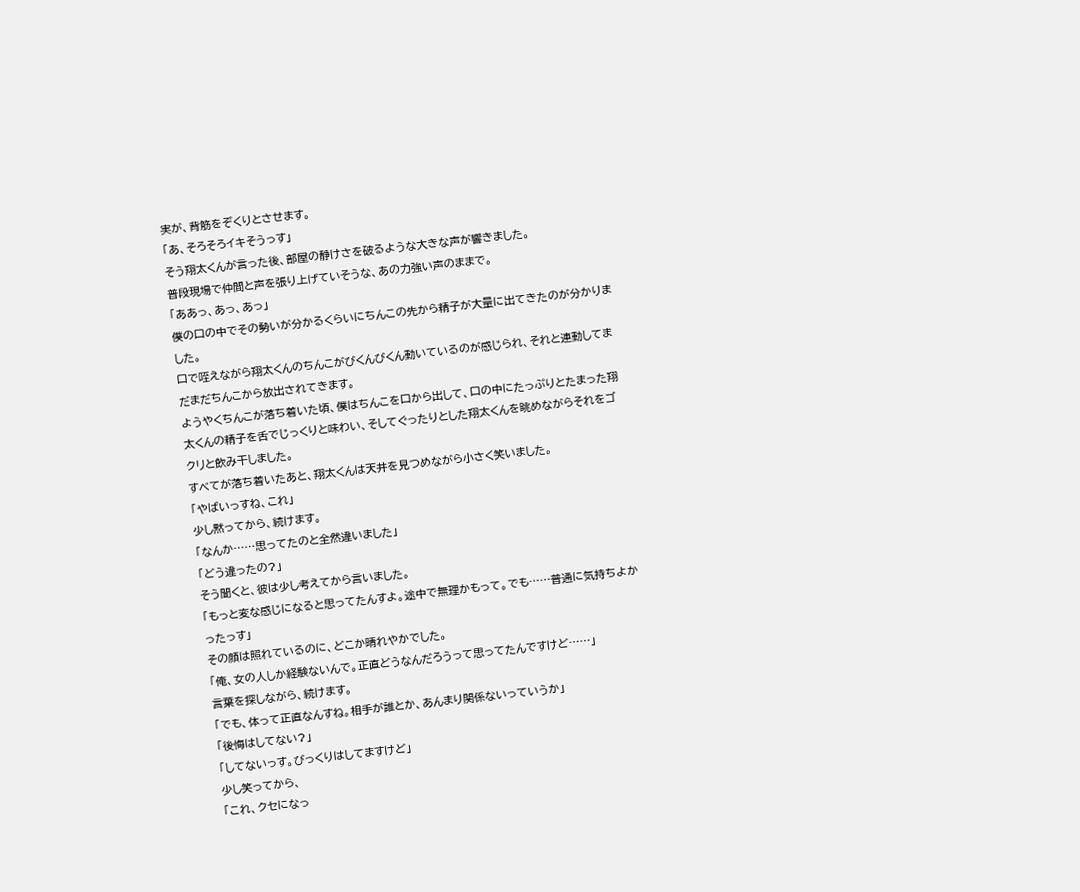実が、背筋をぞくりとさせます。
「あ、そろそろイキそうっす」
そう翔太くんが言った後、部屋の静けさを破るような大きな声が響きました。
普段現場で仲間と声を張り上げていそうな、あの力強い声のままで。
「ああっ、あっ、あっ」
僕の口の中でその勢いが分かるくらいにちんこの先から精子が大量に出てきたのが分かりました。
口で咥えながら翔太くんのちんこがびくんびくん動いているのが感じられ、それと連動してまだまだちんこから放出されてきます。
ようやくちんこが落ち着いた頃、僕はちんこを口から出して、口の中にたっぷりとたまった翔太くんの精子を舌でじっくりと味わい、そしてぐったりとした翔太くんを眺めながらそれをゴクリと飲み干しました。
すべてが落ち着いたあと、翔太くんは天井を見つめながら小さく笑いました。
「やばいっすね、これ」
少し黙ってから、続けます。
「なんか……思ってたのと全然違いました」
「どう違ったの?」
そう聞くと、彼は少し考えてから言いました。
「もっと変な感じになると思ってたんすよ。途中で無理かもって。でも……普通に気持ちよかったっす」
その顔は照れているのに、どこか晴れやかでした。
「俺、女の人しか経験ないんで。正直どうなんだろうって思ってたんですけど……」
言葉を探しながら、続けます。
「でも、体って正直なんすね。相手が誰とか、あんまり関係ないっていうか」
「後悔はしてない?」
「してないっす。びっくりはしてますけど」
少し笑ってから、
「これ、クセになっ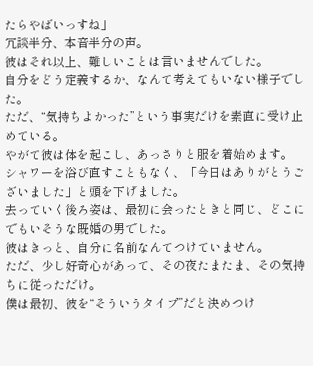たらやばいっすね」
冗談半分、本音半分の声。
彼はそれ以上、難しいことは言いませんでした。
自分をどう定義するか、なんて考えてもいない様子でした。
ただ、“気持ちよかった”という事実だけを素直に受け止めている。
やがて彼は体を起こし、あっさりと服を着始めます。
シャワーを浴び直すこともなく、「今日はありがとうございました」と頭を下げました。
去っていく後ろ姿は、最初に会ったときと同じ、どこにでもいそうな既婚の男でした。
彼はきっと、自分に名前なんてつけていません。
ただ、少し好奇心があって、その夜たまたま、その気持ちに従っただけ。
僕は最初、彼を“そういうタイプ”だと決めつけ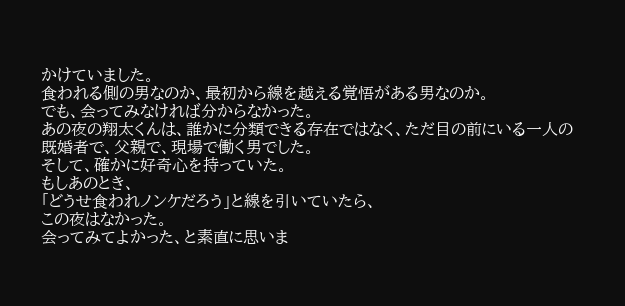かけていました。
食われる側の男なのか、最初から線を越える覚悟がある男なのか。
でも、会ってみなければ分からなかった。
あの夜の翔太くんは、誰かに分類できる存在ではなく、ただ目の前にいる一人の既婚者で、父親で、現場で働く男でした。
そして、確かに好奇心を持っていた。
もしあのとき、
「どうせ食われノンケだろう」と線を引いていたら、
この夜はなかった。
会ってみてよかった、と素直に思いま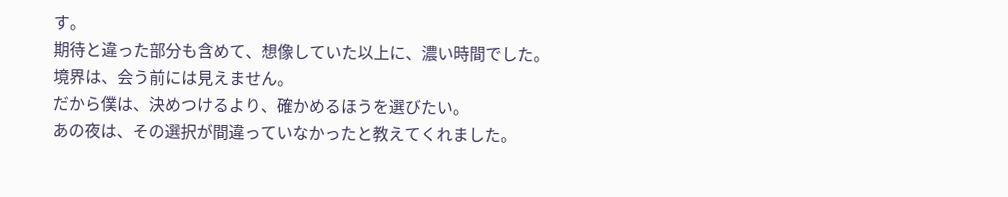す。
期待と違った部分も含めて、想像していた以上に、濃い時間でした。
境界は、会う前には見えません。
だから僕は、決めつけるより、確かめるほうを選びたい。
あの夜は、その選択が間違っていなかったと教えてくれました。